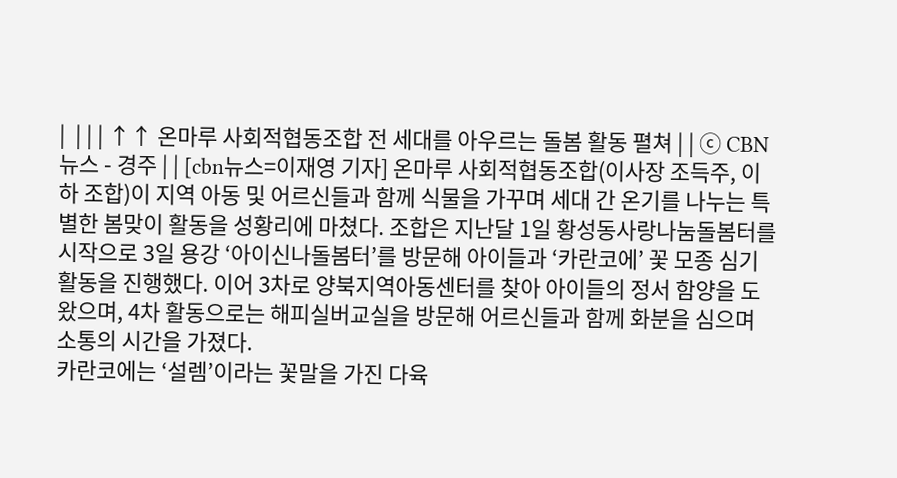|  | | | ↑↑ 온마루 사회적협동조합 전 세대를 아우르는 돌봄 활동 펼쳐 | | ⓒ CBN뉴스 - 경주 | | [cbn뉴스=이재영 기자] 온마루 사회적협동조합(이사장 조득주, 이하 조합)이 지역 아동 및 어르신들과 함께 식물을 가꾸며 세대 간 온기를 나누는 특별한 봄맞이 활동을 성황리에 마쳤다. 조합은 지난달 1일 황성동사랑나눔돌봄터를 시작으로 3일 용강 ‘아이신나돌봄터’를 방문해 아이들과 ‘카란코에’ 꽃 모종 심기 활동을 진행했다. 이어 3차로 양북지역아동센터를 찾아 아이들의 정서 함양을 도왔으며, 4차 활동으로는 해피실버교실을 방문해 어르신들과 함께 화분을 심으며 소통의 시간을 가졌다.
카란코에는 ‘설렘’이라는 꽃말을 가진 다육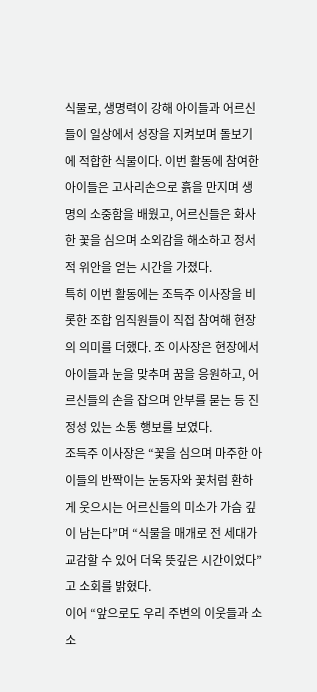식물로, 생명력이 강해 아이들과 어르신들이 일상에서 성장을 지켜보며 돌보기에 적합한 식물이다. 이번 활동에 참여한 아이들은 고사리손으로 흙을 만지며 생명의 소중함을 배웠고, 어르신들은 화사한 꽃을 심으며 소외감을 해소하고 정서적 위안을 얻는 시간을 가졌다.
특히 이번 활동에는 조득주 이사장을 비롯한 조합 임직원들이 직접 참여해 현장의 의미를 더했다. 조 이사장은 현장에서 아이들과 눈을 맞추며 꿈을 응원하고, 어르신들의 손을 잡으며 안부를 묻는 등 진정성 있는 소통 행보를 보였다.
조득주 이사장은 “꽃을 심으며 마주한 아이들의 반짝이는 눈동자와 꽃처럼 환하게 웃으시는 어르신들의 미소가 가슴 깊이 남는다”며 “식물을 매개로 전 세대가 교감할 수 있어 더욱 뜻깊은 시간이었다”고 소회를 밝혔다.
이어 “앞으로도 우리 주변의 이웃들과 소소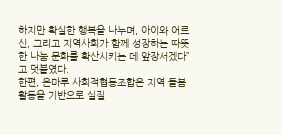하지만 확실한 행복을 나누며, 아이와 어르신, 그리고 지역사회가 함께 성장하는 따뜻한 나눔 문화를 확산시키는 데 앞장서겠다”고 덧붙였다.
한편, 온마루 사회적협동조합은 지역 돌봄 활동을 기반으로 실질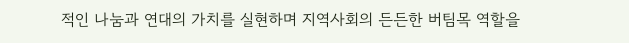적인 나눔과 연대의 가치를 실현하며 지역사회의 든든한 버팀목 역할을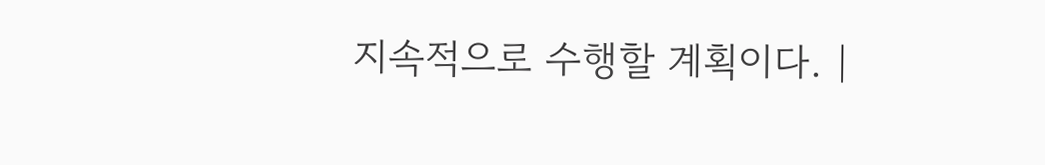지속적으로 수행할 계획이다. |